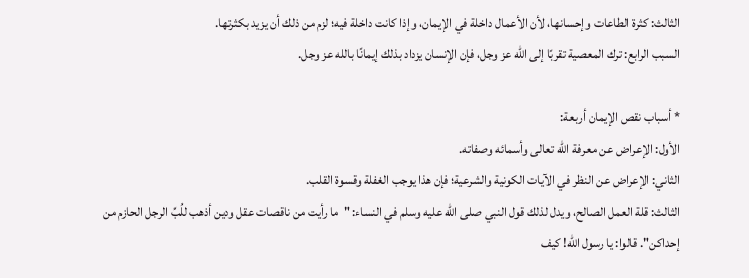الثالث: كثرة الطاعات وإحسانها، لأن الأعمال داخلة في الإيمان، وإذا كانت داخلة فيه؛ لزم من ذلك أن يزيد بكثرتها.
السبب الرابع: ترك المعصية تقربًا إلى الله عز وجل، فإن الإنسان يزداد بذلك إيمانًا بالله عز وجل.

* أسباب نقص الإيمان أربعة:
الأول: الإعراض عن معرفة الله تعالى وأسمائه وصفاته.
الثاني: الإعراض عن النظر في الآيات الكونية والشرعية؛ فإن هذا يوجب الغفلة وقسوة القلب.
الثالث: قلة العمل الصالح، ويدل لذلك قول النبي صلى الله عليه وسلم في النساء: "ما رأيت من ناقصات عقل ودين أذهب للُبِّ الرجل الحازم من إحداكن". قالوا: يا رسول الله! كيف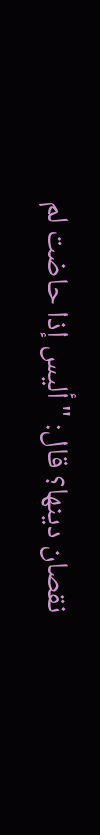نقصان دينها؟ قال: "أليس إذا حاضت لم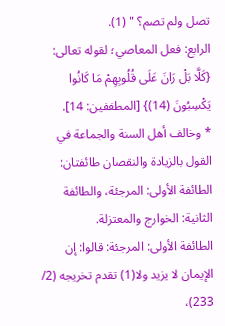تصل ولم تصم؟ " (1).
الرابع: فعل المعاصي؛ لقوله تعالى: {كَلَّا بَلْ رَانَ عَلَى قُلُوبِهِمْ مَا كَانُوا يَكْسِبُونَ (14)} [المطففين: 14].
* وخالف أهل السنة والجماعة في القول بالزيادة والنقصان طائفتان: الطائفة الأولى: المرجئة، والطائفة الثانية: الخوارج والمعتزلة.
الطائفة الأولى: المرجئة: قالوا: إن الإيمان لا يزيد ولا(1) تقدم تخريجه (2/ 233)،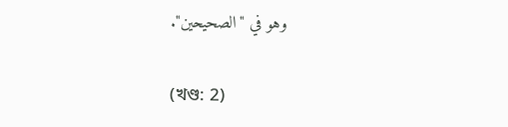وهو في "الصحيحين".

(খণ্ড: 2)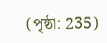(পৃষ্ঠা: 235)